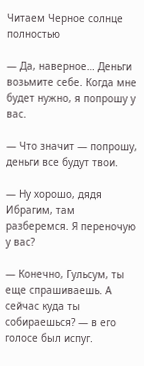Читаем Черное солнце полностью

— Да, наверное… Деньги возьмите себе. Когда мне будет нужно, я попрошу у вас.

— Что значит — попрошу, деньги все будут твои.

— Ну хорошо, дядя Ибрагим, там разберемся. Я переночую у вас?

— Конечно, Гульсум, ты еще спрашиваешь. А сейчас куда ты собираешься? — в его голосе был испуг.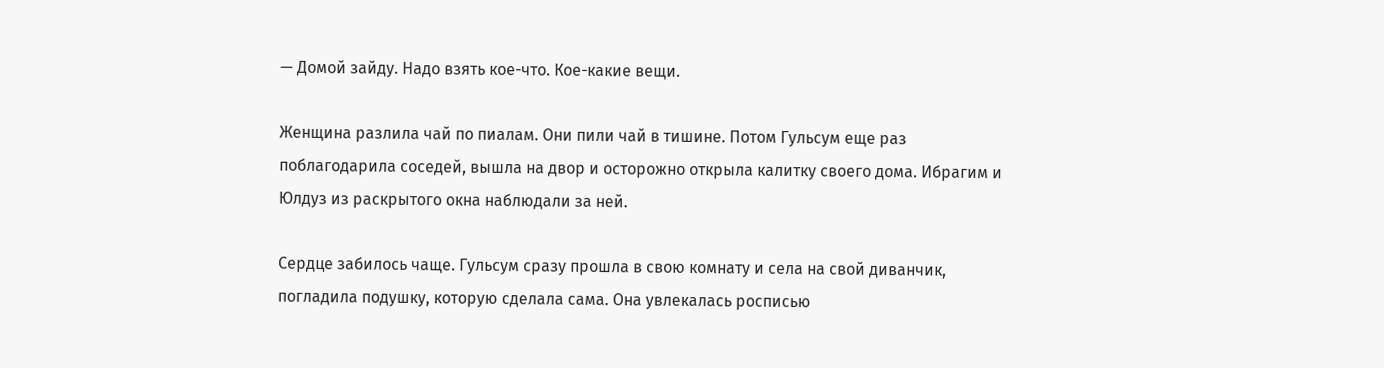— Домой зайду. Надо взять кое-что. Кое-какие вещи.

Женщина разлила чай по пиалам. Они пили чай в тишине. Потом Гульсум еще раз поблагодарила соседей, вышла на двор и осторожно открыла калитку своего дома. Ибрагим и Юлдуз из раскрытого окна наблюдали за ней.

Сердце забилось чаще. Гульсум сразу прошла в свою комнату и села на свой диванчик, погладила подушку, которую сделала сама. Она увлекалась росписью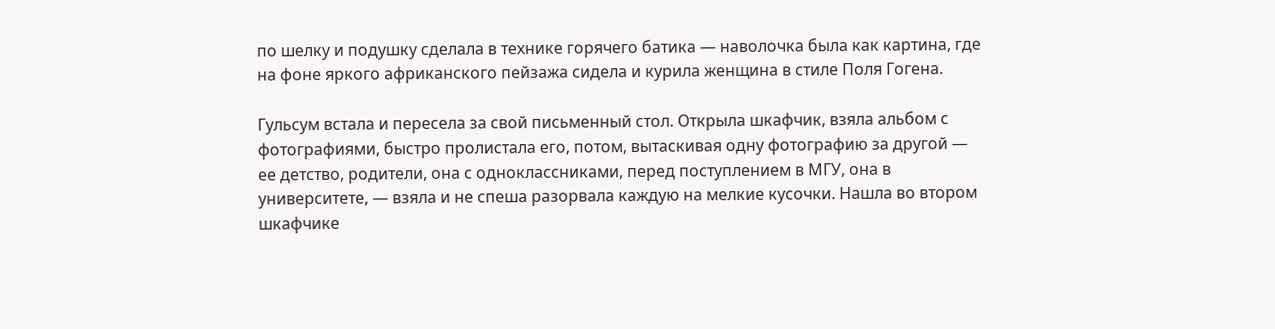по шелку и подушку сделала в технике горячего батика — наволочка была как картина, где на фоне яркого африканского пейзажа сидела и курила женщина в стиле Поля Гогена.

Гульсум встала и пересела за свой письменный стол. Открыла шкафчик, взяла альбом с фотографиями, быстро пролистала его, потом, вытаскивая одну фотографию за другой — ее детство, родители, она с одноклассниками, перед поступлением в МГУ, она в университете, — взяла и не спеша разорвала каждую на мелкие кусочки. Нашла во втором шкафчике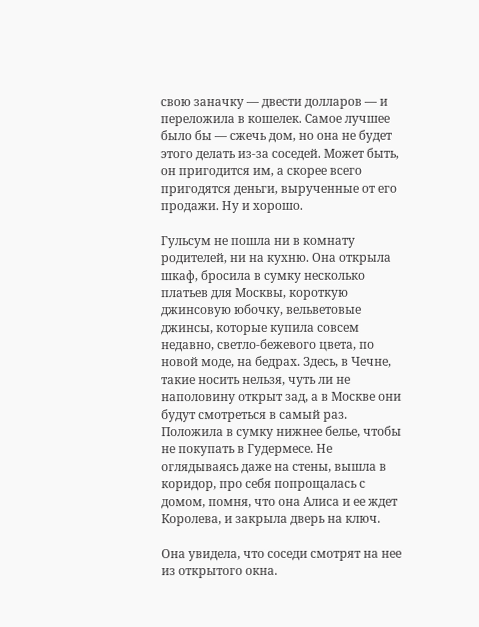свою заначку — двести долларов — и переложила в кошелек. Самое лучшее было бы — сжечь дом, но она не будет этого делать из-за соседей. Может быть, он пригодится им, а скорее всего пригодятся деньги, вырученные от его продажи. Ну и хорошо.

Гульсум не пошла ни в комнату родителей, ни на кухню. Она открыла шкаф, бросила в сумку несколько платьев для Москвы, короткую джинсовую юбочку, вельветовые джинсы, которые купила совсем недавно, светло-бежевого цвета, по новой моде, на бедрах. Здесь, в Чечне, такие носить нельзя, чуть ли не наполовину открыт зад, а в Москве они будут смотреться в самый раз. Положила в сумку нижнее белье, чтобы не покупать в Гудермесе. Не оглядываясь даже на стены, вышла в коридор, про себя попрощалась с домом, помня, что она Алиса и ее ждет Королева, и закрыла дверь на ключ.

Она увидела, что соседи смотрят на нее из открытого окна.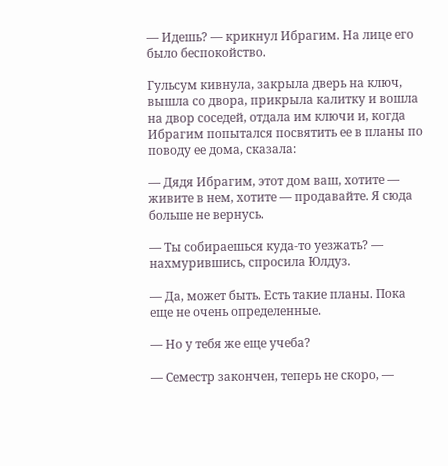— Идешь? — крикнул Ибрагим. На лице его было беспокойство.

Гульсум кивнула, закрыла дверь на ключ, вышла со двора, прикрыла калитку и вошла на двор соседей, отдала им ключи и, когда Ибрагим попытался посвятить ее в планы по поводу ее дома, сказала:

— Дядя Ибрагим, этот дом ваш, хотите — живите в нем, хотите — продавайте. Я сюда больше не вернусь.

— Ты собираешься куда-то уезжать? — нахмурившись, спросила Юлдуз.

— Да, может быть. Есть такие планы. Пока еще не очень определенные.

— Но у тебя же еще учеба?

— Семестр закончен, теперь не скоро, —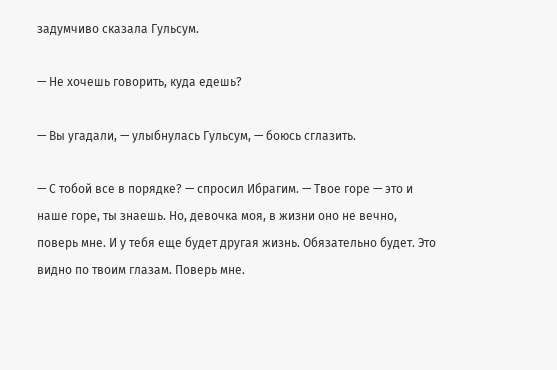задумчиво сказала Гульсум.

— Не хочешь говорить, куда едешь?

— Вы угадали, — улыбнулась Гульсум, — боюсь сглазить.

— С тобой все в порядке? — спросил Ибрагим. — Твое горе — это и наше горе, ты знаешь. Но, девочка моя, в жизни оно не вечно, поверь мне. И у тебя еще будет другая жизнь. Обязательно будет. Это видно по твоим глазам. Поверь мне.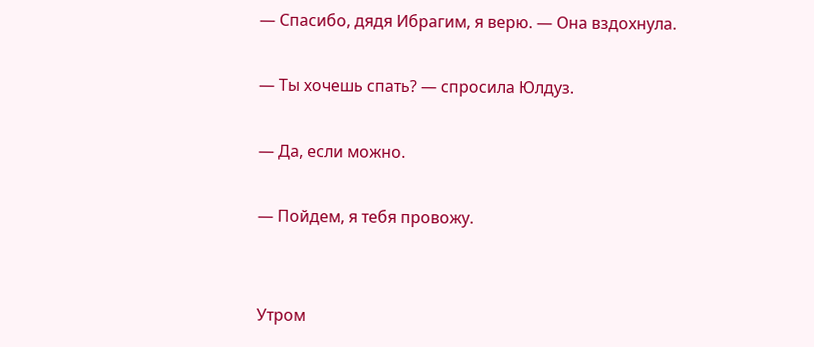— Спасибо, дядя Ибрагим, я верю. — Она вздохнула.

— Ты хочешь спать? — спросила Юлдуз.

— Да, если можно.

— Пойдем, я тебя провожу.


Утром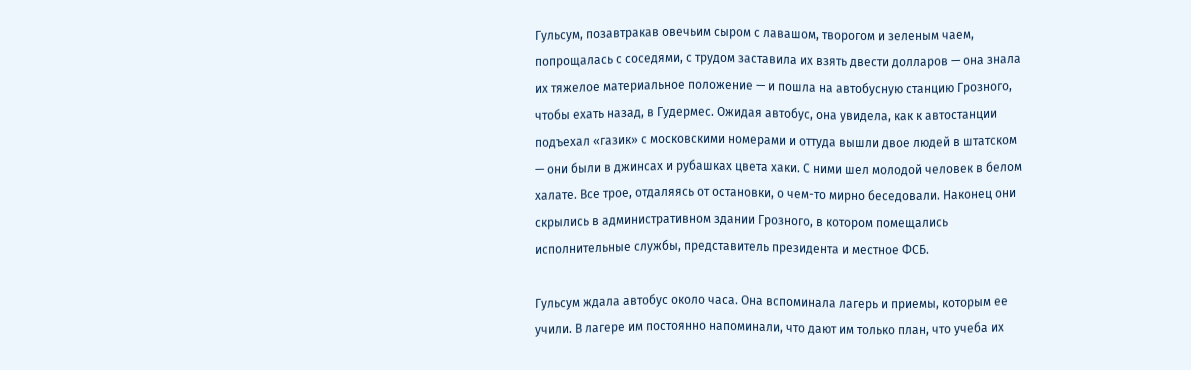Гульсум, позавтракав овечьим сыром с лавашом, творогом и зеленым чаем, попрощалась с соседями, с трудом заставила их взять двести долларов — она знала их тяжелое материальное положение — и пошла на автобусную станцию Грозного, чтобы ехать назад, в Гудермес. Ожидая автобус, она увидела, как к автостанции подъехал «газик» с московскими номерами и оттуда вышли двое людей в штатском — они были в джинсах и рубашках цвета хаки. С ними шел молодой человек в белом халате. Все трое, отдаляясь от остановки, о чем-то мирно беседовали. Наконец они скрылись в административном здании Грозного, в котором помещались исполнительные службы, представитель президента и местное ФСБ.

Гульсум ждала автобус около часа. Она вспоминала лагерь и приемы, которым ее учили. В лагере им постоянно напоминали, что дают им только план, что учеба их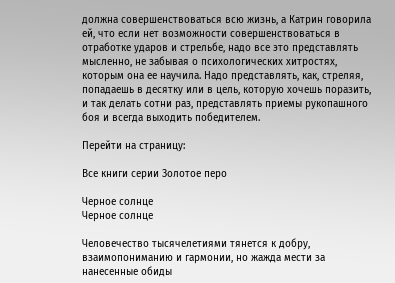должна совершенствоваться всю жизнь, а Катрин говорила ей, что если нет возможности совершенствоваться в отработке ударов и стрельбе, надо все это представлять мысленно, не забывая о психологических хитростях, которым она ее научила. Надо представлять, как, стреляя, попадаешь в десятку или в цель, которую хочешь поразить, и так делать сотни раз, представлять приемы рукопашного боя и всегда выходить победителем.

Перейти на страницу:

Все книги серии Золотое перо

Черное солнце
Черное солнце

Человечество тысячелетиями тянется к добру, взаимопониманию и гармонии, но жажда мести за нанесенные обиды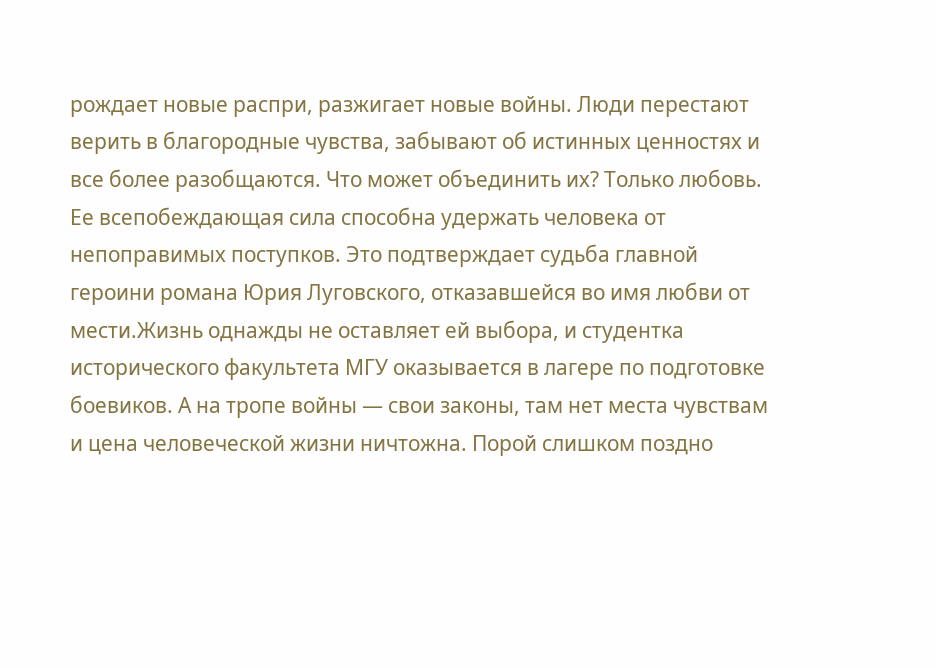рождает новые распри, разжигает новые войны. Люди перестают верить в благородные чувства, забывают об истинных ценностях и все более разобщаются. Что может объединить их? Только любовь. Ее всепобеждающая сила способна удержать человека от непоправимых поступков. Это подтверждает судьба главной героини романа Юрия Луговского, отказавшейся во имя любви от мести.Жизнь однажды не оставляет ей выбора, и студентка исторического факультета МГУ оказывается в лагере по подготовке боевиков. А на тропе войны — свои законы, там нет места чувствам и цена человеческой жизни ничтожна. Порой слишком поздно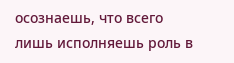осознаешь, что всего лишь исполняешь роль в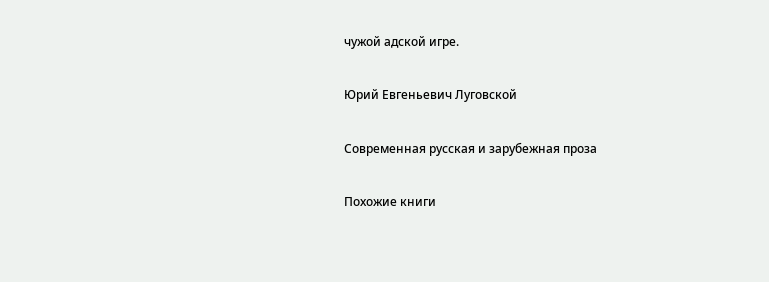чужой адской игре.

Юрий Евгеньевич Луговской

Современная русская и зарубежная проза

Похожие книги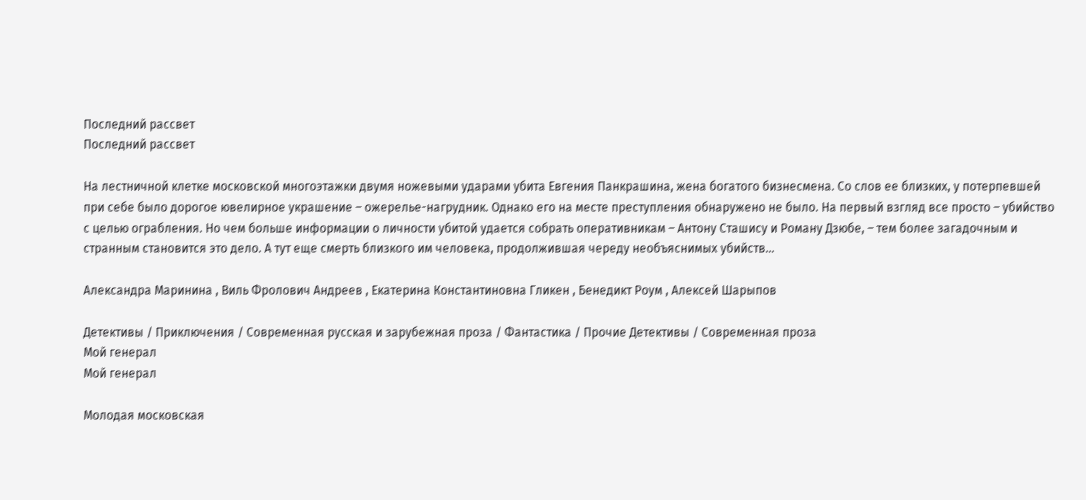Последний рассвет
Последний рассвет

На лестничной клетке московской многоэтажки двумя ножевыми ударами убита Евгения Панкрашина, жена богатого бизнесмена. Со слов ее близких, у потерпевшей при себе было дорогое ювелирное украшение – ожерелье-нагрудник. Однако его на месте преступления обнаружено не было. На первый взгляд все просто – убийство с целью ограбления. Но чем больше информации о личности убитой удается собрать оперативникам – Антону Сташису и Роману Дзюбе, – тем более загадочным и странным становится это дело. А тут еще смерть близкого им человека, продолжившая череду необъяснимых убийств…

Александра Маринина , Виль Фролович Андреев , Екатерина Константиновна Гликен , Бенедикт Роум , Алексей Шарыпов

Детективы / Приключения / Современная русская и зарубежная проза / Фантастика / Прочие Детективы / Современная проза
Мой генерал
Мой генерал

Молодая московская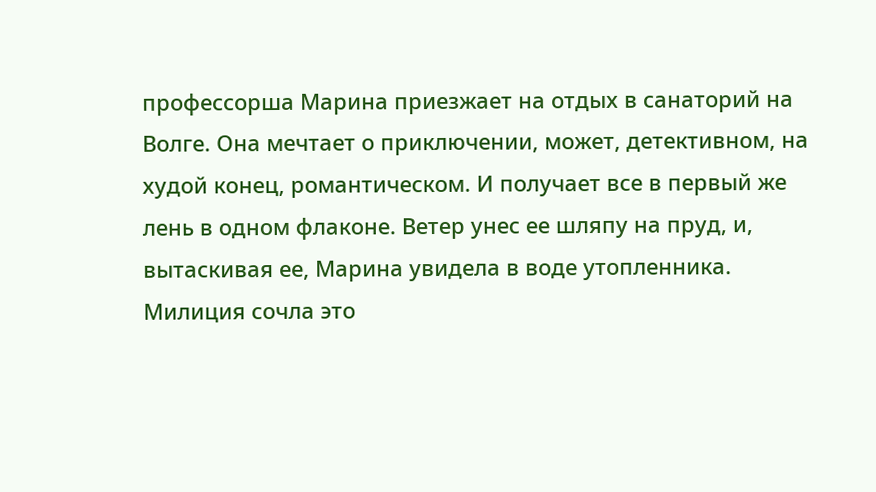профессорша Марина приезжает на отдых в санаторий на Волге. Она мечтает о приключении, может, детективном, на худой конец, романтическом. И получает все в первый же лень в одном флаконе. Ветер унес ее шляпу на пруд, и, вытаскивая ее, Марина увидела в воде утопленника. Милиция сочла это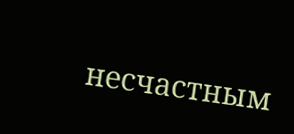несчастным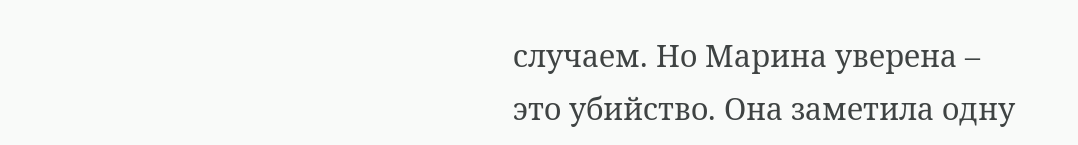случаем. Но Марина уверена – это убийство. Она заметила одну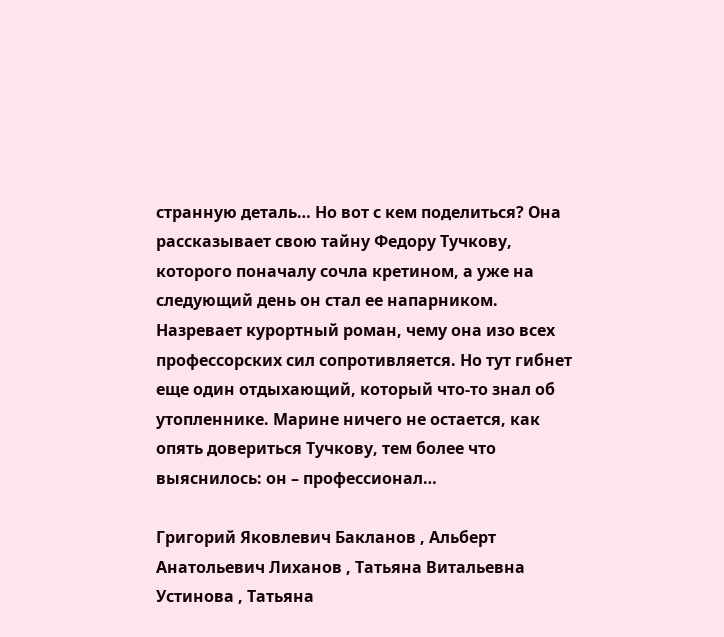странную деталь… Но вот с кем поделиться? Она рассказывает свою тайну Федору Тучкову, которого поначалу сочла кретином, а уже на следующий день он стал ее напарником. Назревает курортный роман, чему она изо всех профессорских сил сопротивляется. Но тут гибнет еще один отдыхающий, который что-то знал об утопленнике. Марине ничего не остается, как опять довериться Тучкову, тем более что выяснилось: он – профессионал…

Григорий Яковлевич Бакланов , Альберт Анатольевич Лиханов , Татьяна Витальевна Устинова , Татьяна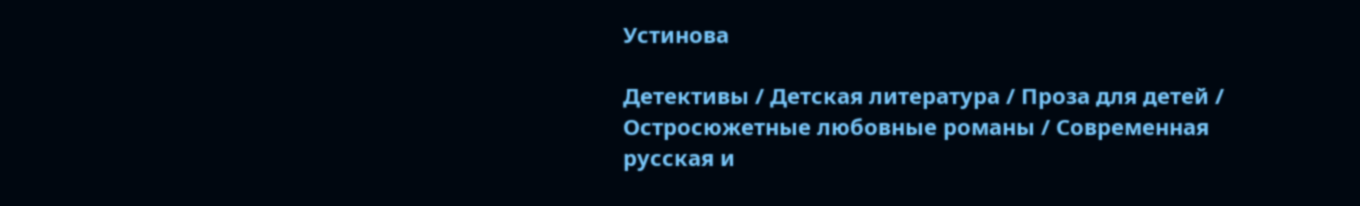Устинова

Детективы / Детская литература / Проза для детей / Остросюжетные любовные романы / Современная русская и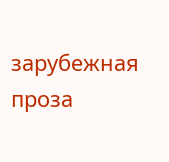зарубежная проза